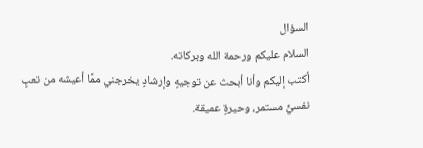السؤال
السلام عليكم ورحمة الله وبركاته.
أكتب إليكم وأنا أبحث عن توجيهٍ وإرشادٍ يخرجني ممَّا أعيشه من تعبٍ نفسيٍّ مستمر، وحيرةٍ عميقة.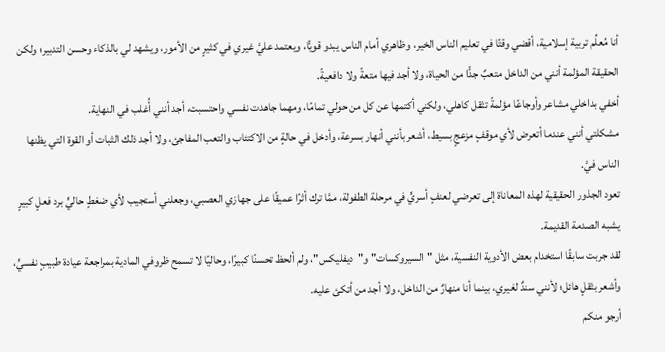أنا مُعلِّم تربية إسلامية، أقضي وقتًا في تعليم الناس الخير، وظاهري أمام الناس يبدو قويًّا، ويعتمد عليَّ غيري في كثيرٍ من الأمور، ويشهد لي بالذكاء وحسن التدبير؛ ولكن الحقيقة المؤلمة أنني من الداخل متعبٌ جدًّا من الحياة، ولا أجد فيها متعةً ولا دافعيةً.
أخفي بداخلي مشاعر وأوجاعًا مؤلمةً تثقل كاهلي، ولكني أكتمها عن كل من حولي تمامًا، ومهما جاهدت نفسي واحتسبت، أجد أنني أُغلب في النهاية.
مشكلتي أنني عندما أتعرض لأي موقفٍ مزعجٍ بسيط، أشعر بأنني أنهار بسرعة، وأدخل في حالةٍ من الاكتئاب والتعب المفاجئ، ولا أجد ذلك الثبات أو القوة التي يظنها الناس فيَّ.
تعود الجذور الحقيقية لهذه المعاناة إلى تعرضي لعنفٍ أسريٍّ في مرحلة الطفولة، ممَّا ترك أثرًا عميقًا على جهازي العصبي، وجعلني أستجيب لأي ضغطٍ حاليٍّ برد فعلٍ كبيرٍ يشبه الصدمة القديمة.
لقد جربت سابقًا استخدام بعض الأدوية النفسية، مثل "السيروكسات" و"ديفليكس"، ولم ألحظ تحسنًا كبيرًا، وحاليًا لا تسمح ظروفي المادية بمراجعة عيادة طبيبٍ نفسيٍّ، وأشعر بثقلٍ هائل؛ لأنني سندٌ لغيري، بينما أنا منهارٌ من الداخل، ولا أجد من أتكئ عليه.
أرجو منكم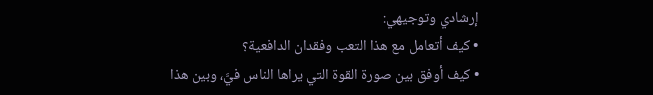إرشادي وتوجيهي:
• كيف أتعامل مع هذا التعب وفقدان الدافعية؟
• كيف أوفق بين صورة القوة التي يراها الناس فيَّ، وبين هذا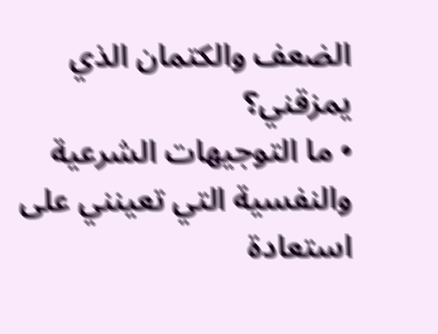الضعف والكتمان الذي يمزقني؟
• ما التوجيهات الشرعية والنفسية التي تعينني على استعادة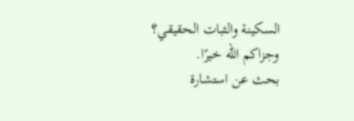السكينة والثبات الحقيقي؟
وجزاكم الله خيرًا.
بحث عن استشارة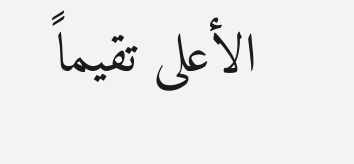الأعلى تقيماً